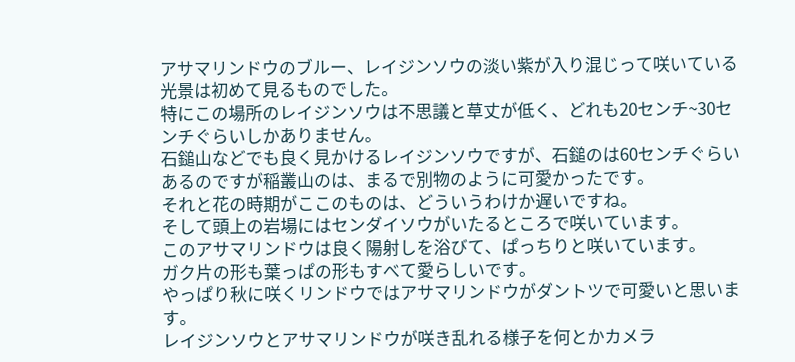アサマリンドウのブルー、レイジンソウの淡い紫が入り混じって咲いている光景は初めて見るものでした。
特にこの場所のレイジンソウは不思議と草丈が低く、どれも20センチ~30センチぐらいしかありません。
石鎚山などでも良く見かけるレイジンソウですが、石鎚のは60センチぐらいあるのですが稲叢山のは、まるで別物のように可愛かったです。
それと花の時期がここのものは、どういうわけか遅いですね。
そして頭上の岩場にはセンダイソウがいたるところで咲いています。
このアサマリンドウは良く陽射しを浴びて、ぱっちりと咲いています。
ガク片の形も葉っぱの形もすべて愛らしいです。
やっぱり秋に咲くリンドウではアサマリンドウがダントツで可愛いと思います。
レイジンソウとアサマリンドウが咲き乱れる様子を何とかカメラ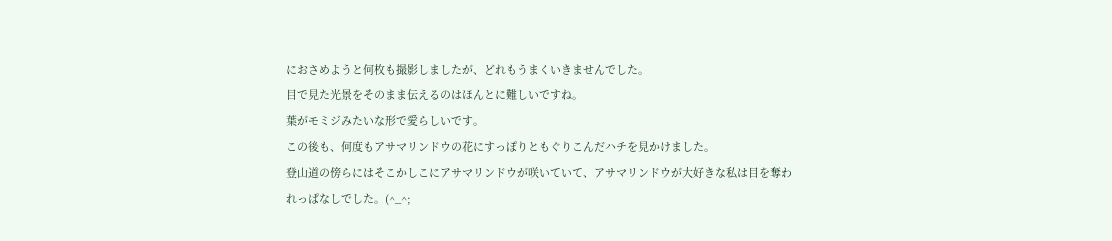におさめようと何枚も撮影しましたが、どれもうまくいきませんでした。
目で見た光景をそのまま伝えるのはほんとに難しいですね。
葉がモミジみたいな形で愛らしいです。
この後も、何度もアサマリンドウの花にすっぽりともぐりこんだハチを見かけました。
登山道の傍らにはそこかしこにアサマリンドウが咲いていて、アサマリンドウが大好きな私は目を奪われっぱなしでした。(^_^;